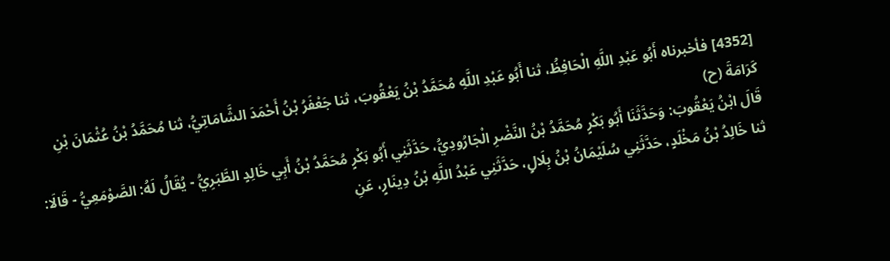[4352] فأخبرناه أَبُو عَبْدِ اللَّهِ الْحَافِظُ، ثنا أَبُو عَبْدِ اللَّهِ مُحَمَّدُ بْنُ يَعْقُوبَ، ثنا جَعْفَرُ بْنُ أَحْمَدَ الشَّامَاتِيُّ، ثنا مُحَمَّدُ بْنُ عُثْمَانَ بْنِ كَرَامَةَ (ح)
قَالَ ابْنُ يَعْقُوبَ: وَحَدَّثَنَا أَبُو بَكْرٍ مُحَمَّدُ بْنُ النَّضْرِ الْجَارُودِيُّ، حَدَّثَنِي أَبُو بَكْرٍ مُحَمَّدُ بْنُ أَبِي خَالِدٍ الطَّبَرِيُّ - يُقَالُ لَهُ: الصَّوْمَعِيُّ - قَالَا: ثنا خَالِدُ بْنُ مَخْلَدٍ، حَدَّثَنِي سُلَيْمَانُ بْنُ بِلَالٍ، حَدَّثَنِي عَبْدُ اللَّهِ بْنُ دِينَارٍ، عَنِ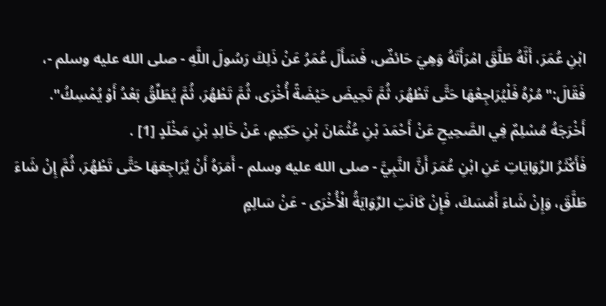ابْنِ عُمَرَ، أَنَّهُ طَلَّقَ امْرَأَتَهُ وَهِيَ حَائضٌ، فَسَأَلَ عُمَرُ عَنْ ذَلِكَ رَسُولَ اللَّهِ - صلى الله عليه وسلم -، فَقَالَ:"مُرْهُ فَلْيُرَاجِعْهَا حَتَّى تَطْهُرَ، ثُمَّ تَحِيضَ حَيْضَةً أُخْرَى، ثُمَّ تَطْهُرَ، ثُمَّ يُطَلِّقُ بَعْدُ أَوْ يُمْسِكُ".
أَخْرَجَهُ مُسْلِمٌ فِي الصَّحِيحِ عَنْ أَحْمَدَ بْنِ عُثْمَانَ بْنِ حَكِيمٍ، عَنْ خَالِدِ بْنِ مَخْلَدٍ [1] .
فَأَكْثَرُ الرِّوَايَاتِ عَنِ ابْنِ عُمَرَ أَنَّ النَّبِيَّ - صلى الله عليه وسلم - أَمَرَهُ أَنْ يُرَاجِعَهَا حَتَّى تَطْهُرَ، ثُمَّ إِنْ شَاءَ طَلَّقَ، وَإِنْ شَاءَ أَمْسَكَ، فَإِنْ كَانَتِ الرِّوَايَةُ الْأُخْرَى - عَنْ سَالِمٍ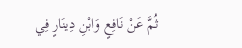ثُمَّ عَنْ نَافِعٍ وَابْنِ دِينَارٍ فِي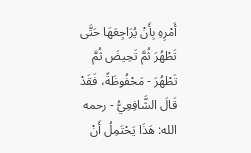أَمْرِهِ بِأَنْ يُرَاجِعَهَا حَتَّى تَطْهُرَ ثُمَّ تَحِيضَ ثُمَّ تَطْهُرَ - مَحْفُوظَةً، فَقَدْ قَالَ الشَّافِعِيُّ - رحمه الله: هَذَا يَحْتَمِلُ أَنْ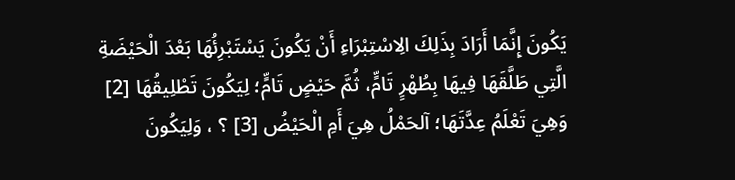يَكُونَ إِنَّمَا أَرَادَ بِذَلِكَ الِاسْتِبْرَاءِ أَنْ يَكُونَ يَسْتَبْرِئُهَا بَعْدَ الْحَيْضَةِ الَّتِي طَلَّقَهَا فِيهَا بِطُهْرٍ تَامٍّ، ثُمَّ حَيْضٍ تَامٍّ؛ لِيَكُونَ تَطْلِيقُهَا [2] وَهِيَ تَعْلَمُ عِدَّتَهَا؛ آلحَمْلُ هِيَ أَمِ الْحَيْضُ [3] ؟ ، وَلِيَكُونَ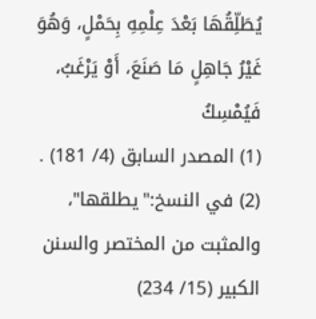يُطَلِّقُهَا بَعْدَ عِلْمِهِ بِحَمْلٍ، وَهُوَ غَيْرُ جَاهِلٍ مَا صَنَعَ، أَوْ يَرْغَبُ، فَيُمْسِكُ
(1) المصدر السابق (4/ 181) .
(2) في النسخ:"يطلقها"، والمثبت من المختصر والسنن الكبير (15/ 234)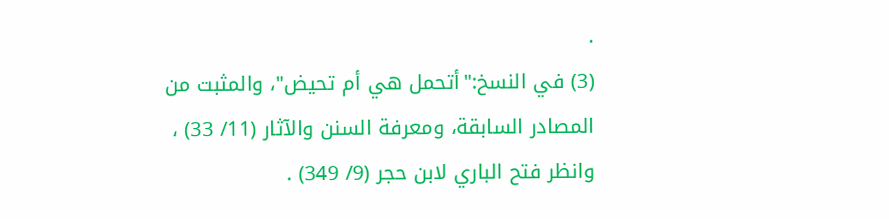.
(3) في النسخ:"أتحمل هي أم تحيض"، والمثبت من المصادر السابقة، ومعرفة السنن والآثار (11/ 33) ، وانظر فتح الباري لابن حجر (9/ 349) .